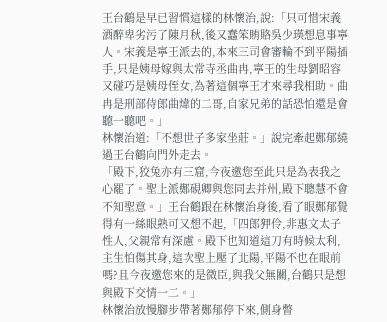王台鶴是早已習慣這樣的林懷治,說:「只可惜宋義酒醉卑劣污了陳月秋,後又蠢笨賄賂吳少瑛想息事寧人。宋義是寧王派去的,本來三司會審輪不到平陽插手,只是姨母嫁與太常寺丞曲冉,寧王的生母劉昭容又碰巧是姨母侄女,為著這個寧王才來尋我相助。曲冉是刑部侍郎曲煒的二哥,自家兄弟的話恐怕還是會聽一聽吧。」
林懷治道:「不想世子多家坐莊。」說完牽起鄭郁繞過王台鶴向門外走去。
「殿下,狡兔亦有三窟,今夜邀您至此只是為表我之心罷了。聖上派鄭硯卿與您同去并州,殿下聰慧不會不知聖意。」王台鶴跟在林懷治身後,看了眼鄭郁覺得有一絲眼熟可又想不起,「四郎狎伶,非惠文太子性人,父親常有深慮。殿下也知道這刀有時候太利,主生怕傷其身,這次聖上壓了北陽,平陽不也在眼前嗎?且今夜邀您來的是微臣,與我父無關,台鶴只是想與殿下交情一二。」
林懷治放慢腳步帶著鄭郁停下來,側身瞥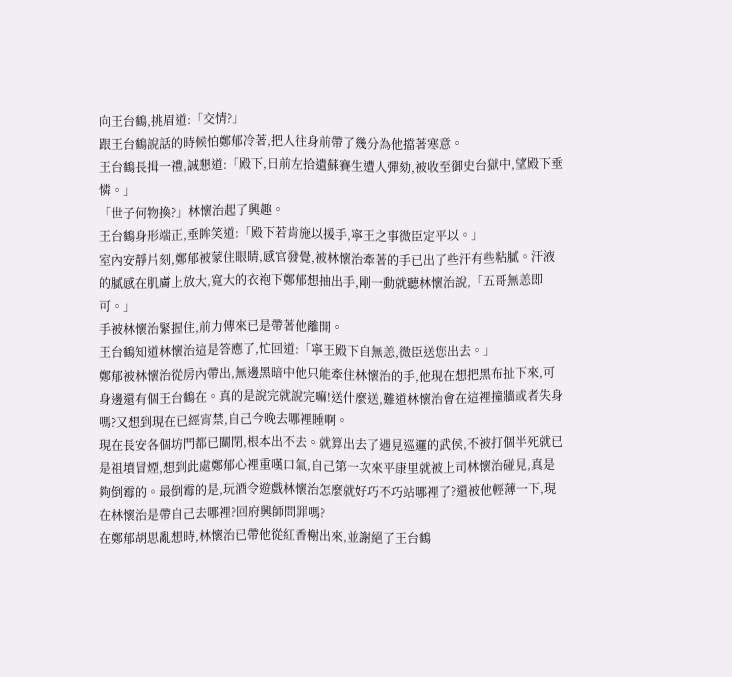向王台鶴,挑眉道:「交情?」
跟王台鶴說話的時候怕鄭郁冷著,把人往身前帶了幾分為他擋著寒意。
王台鶴長揖一禮,誠懇道:「殿下,日前左拾遺蘇賽生遭人彈劾,被收至御史台獄中,望殿下垂憐。」
「世子何物換?」林懷治起了興趣。
王台鶴身形端正,垂眸笑道:「殿下若肯施以援手,寧王之事微臣定平以。」
室內安靜片刻,鄭郁被蒙住眼睛,感官發覺,被林懷治牽著的手已出了些汗有些粘膩。汗液的膩感在肌膚上放大,寬大的衣袍下鄭郁想抽出手,剛一動就聽林懷治說,「五哥無恙即可。」
手被林懷治緊握住,前力傳來已是帶著他離開。
王台鶴知道林懷治這是答應了,忙回道:「寧王殿下自無恙,微臣送您出去。」
鄭郁被林懷治從房內帶出,無邊黑暗中他只能牽住林懷治的手,他現在想把黑布扯下來,可身邊還有個王台鶴在。真的是說完就說完嘛!送什麼送,難道林懷治會在這裡撞牆或者失身嗎?又想到現在已經宵禁,自己今晚去哪裡睡啊。
現在長安各個坊門都已關閉,根本出不去。就算出去了遇見巡邏的武侯,不被打個半死就已是祖墳冒煙,想到此處鄭郁心裡重嘆口氣,自己第一次來平康里就被上司林懷治碰見,真是夠倒霉的。最倒霉的是,玩酒令遊戲林懷治怎麼就好巧不巧站哪裡了?還被他輕薄一下,現在林懷治是帶自己去哪裡?回府興師問罪嗎?
在鄭郁胡思亂想時,林懷治已帶他從紅香榭出來,並謝絕了王台鶴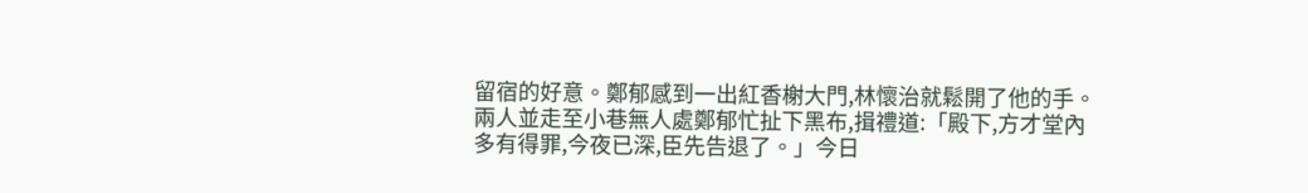留宿的好意。鄭郁感到一出紅香榭大門,林懷治就鬆開了他的手。
兩人並走至小巷無人處鄭郁忙扯下黑布,揖禮道:「殿下,方才堂內多有得罪,今夜已深,臣先告退了。」今日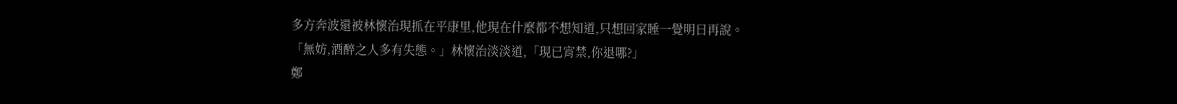多方奔波還被林懷治現抓在平康里,他現在什麼都不想知道,只想回家睡一覺明日再說。
「無妨,酒醉之人多有失態。」林懷治淡淡道,「現已宵禁,你退哪?」
鄭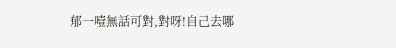郁一噎無話可對,對呀!自己去哪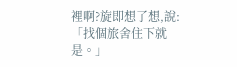裡啊?旋即想了想,說:「找個旅舍住下就是。」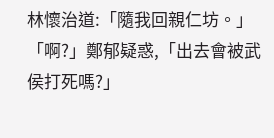林懷治道:「隨我回親仁坊。」
「啊?」鄭郁疑惑,「出去會被武侯打死嗎?」